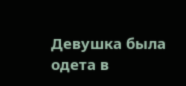Девушка была одета в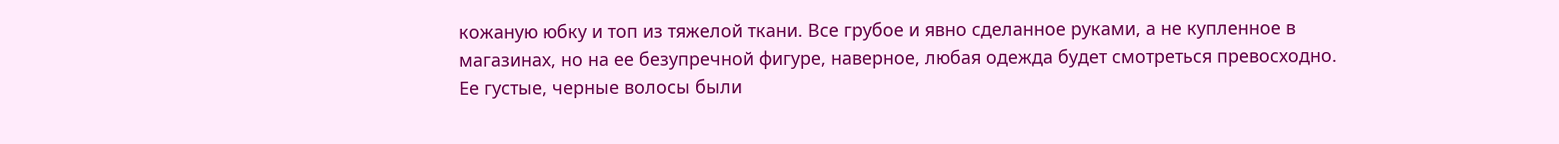кожаную юбку и топ из тяжелой ткани. Все грубое и явно сделанное руками, а не купленное в магазинах, но на ее безупречной фигуре, наверное, любая одежда будет смотреться превосходно.
Ее густые, черные волосы были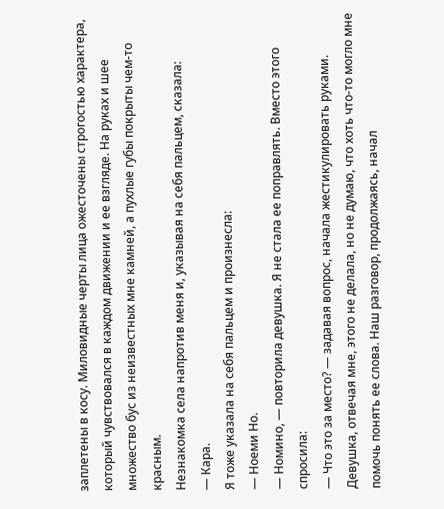заплетены в косу. Миловидные черты лица ожесточены строгостью характера, который чувствовался в каждом движении и ее взгляде. На руках и шее множество бус из неизвестных мне камней, а пухлые губы покрыты чем-то красным.
Незнакомка села напротив меня и, указывая на себя пальцем, сказала:
— Кара.
Я тоже указала на себя пальцем и произнесла:
— Ноеми Но.
— Номино, — повторила девушка. Я не стала ее поправлять. Вместо этого спросила:
— Что это за место? — задавая вопрос, начала жестикулировать руками.
Девушка, отвечая мне, этого не делала, но не думаю, что хоть что-то могло мне помочь понять ее слова. Наш разговор, продолжаясь, начал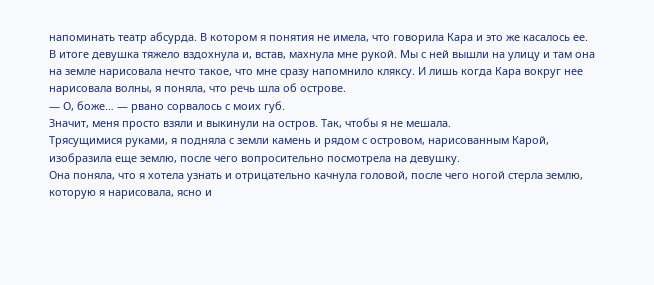напоминать театр абсурда. В котором я понятия не имела, что говорила Кара и это же касалось ее.
В итоге девушка тяжело вздохнула и, встав, махнула мне рукой. Мы с ней вышли на улицу и там она на земле нарисовала нечто такое, что мне сразу напомнило кляксу. И лишь когда Кара вокруг нее нарисовала волны, я поняла, что речь шла об острове.
— О, боже… — рвано сорвалось с моих губ.
Значит, меня просто взяли и выкинули на остров. Так, чтобы я не мешала.
Трясущимися руками, я подняла с земли камень и рядом с островом, нарисованным Карой, изобразила еще землю, после чего вопросительно посмотрела на девушку.
Она поняла, что я хотела узнать и отрицательно качнула головой, после чего ногой стерла землю, которую я нарисовала, ясно и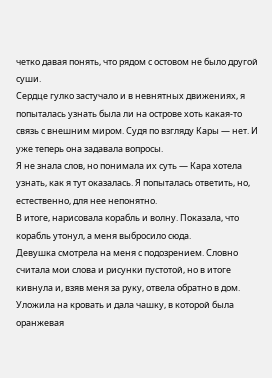четко давая понять, что рядом с остовом не было другой суши.
Сердце гулко застучало и в невнятных движениях, я попыталась узнать была ли на острове хоть какая-то связь с внешним миром. Судя по взгляду Кары — нет. И уже теперь она задавала вопросы.
Я не знала слов, но понимала их суть — Кара хотела узнать, как я тут оказалась. Я попыталась ответить, но, естественно, для нее непонятно.
В итоге, нарисовала корабль и волну. Показала, что корабль утонул, а меня выбросило сюда.
Девушка смотрела на меня с подозрением. Словно считала мои слова и рисунки пустотой, но в итоге кивнула и, взяв меня за руку, отвела обратно в дом. Уложила на кровать и дала чашку, в которой была оранжевая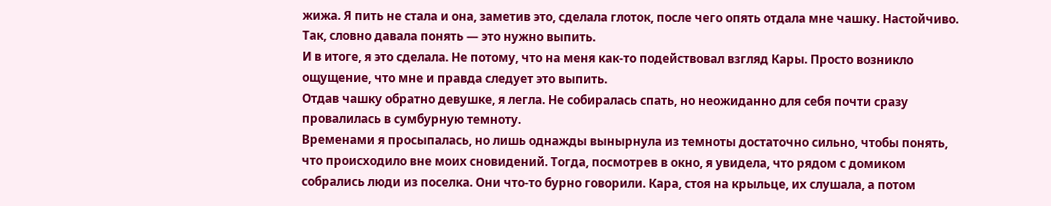жижа. Я пить не стала и она, заметив это, сделала глоток, после чего опять отдала мне чашку. Настойчиво. Так, словно давала понять — это нужно выпить.
И в итоге, я это сделала. Не потому, что на меня как-то подействовал взгляд Кары. Просто возникло ощущение, что мне и правда следует это выпить.
Отдав чашку обратно девушке, я легла. Не собиралась спать, но неожиданно для себя почти сразу провалилась в сумбурную темноту.
Временами я просыпалась, но лишь однажды вынырнула из темноты достаточно сильно, чтобы понять, что происходило вне моих сновидений. Тогда, посмотрев в окно, я увидела, что рядом с домиком собрались люди из поселка. Они что-то бурно говорили. Кара, стоя на крыльце, их слушала, а потом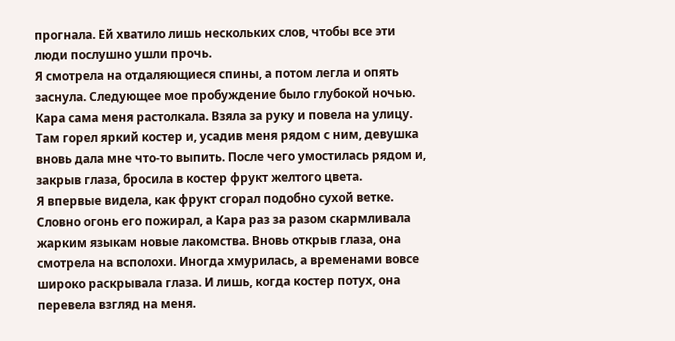прогнала. Ей хватило лишь нескольких слов, чтобы все эти люди послушно ушли прочь.
Я смотрела на отдаляющиеся спины, а потом легла и опять заснула. Следующее мое пробуждение было глубокой ночью. Кара сама меня растолкала. Взяла за руку и повела на улицу. Там горел яркий костер и, усадив меня рядом с ним, девушка вновь дала мне что-то выпить. После чего умостилась рядом и, закрыв глаза, бросила в костер фрукт желтого цвета.
Я впервые видела, как фрукт сгорал подобно сухой ветке. Словно огонь его пожирал, а Кара раз за разом скармливала жарким языкам новые лакомства. Вновь открыв глаза, она смотрела на всполохи. Иногда хмурилась, а временами вовсе широко раскрывала глаза. И лишь, когда костер потух, она перевела взгляд на меня.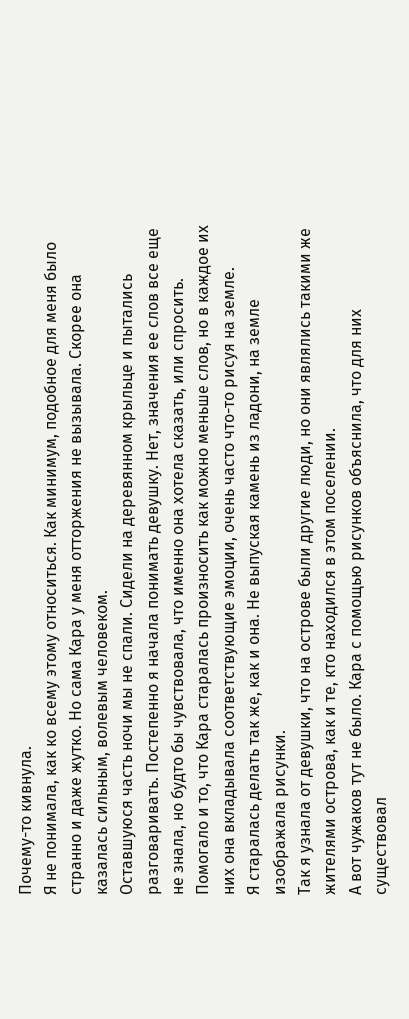Почему-то кивнула.
Я не понимала, как ко всему этому относиться. Как минимум, подобное для меня было странно и даже жутко. Но сама Кара у меня отторжения не вызывала. Скорее она казалась сильным, волевым человеком.
Оставшуюся часть ночи мы не спали. Сидели на деревянном крыльце и пытались разговаривать. Постепенно я начала понимать девушку. Нет, значения ее слов все еще не знала, но будто бы чувствовала, что именно она хотела сказать, или спросить. Помогало и то, что Кара старалась произносить как можно меньше слов, но в каждое их них она вкладывала соответствующие эмоции, очень часто что-то рисуя на земле.
Я старалась делать так же, как и она. Не выпуская камень из ладони, на земле изображала рисунки.
Так я узнала от девушки, что на острове были другие люди, но они являлись такими же жителями острова, как и те, кто находился в этом поселении.
А вот чужаков тут не было. Кара с помощью рисунков объяснила, что для них существовал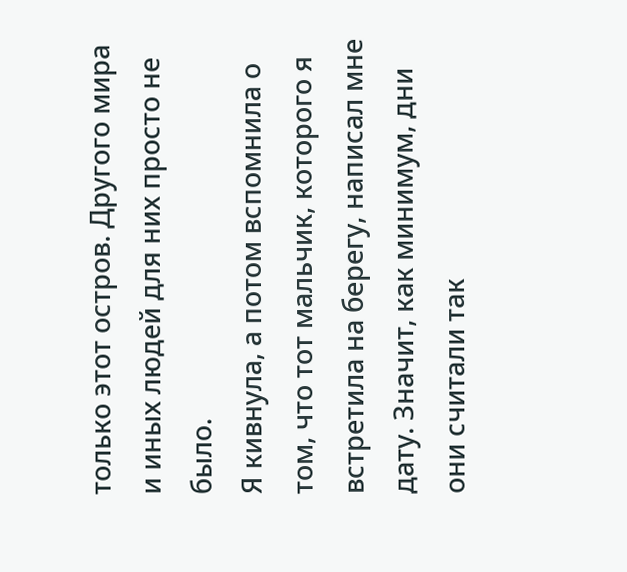только этот остров. Другого мира и иных людей для них просто не было.
Я кивнула, а потом вспомнила о том, что тот мальчик, которого я встретила на берегу, написал мне дату. Значит, как минимум, дни они считали так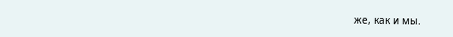же, как и мы.